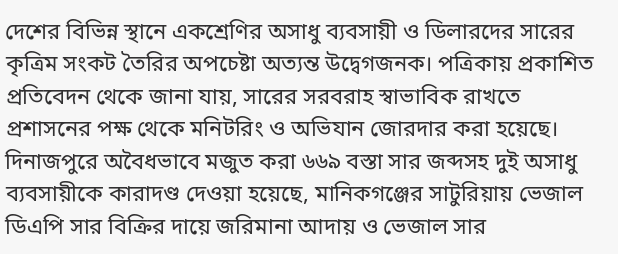দেশের বিভিন্ন স্থানে একশ্রেণির অসাধু ব্যবসায়ী ও ডিলারদের সারের কৃত্রিম সংকট তৈরির অপচেষ্টা অত্যন্ত উদ্বেগজনক। পত্রিকায় প্রকাশিত প্রতিবেদন থেকে জানা যায়, সারের সরবরাহ স্বাভাবিক রাখতে প্রশাসনের পক্ষ থেকে মনিটরিং ও অভিযান জোরদার করা হয়েছে। দিনাজপুরে অবৈধভাবে মজুত করা ৬৬৯ বস্তা সার জব্দসহ দুই অসাধু ব্যবসায়ীকে কারাদণ্ড দেওয়া হয়েছে, মানিকগঞ্জের সাটুরিয়ায় ভেজাল ডিএপি সার বিক্রির দায়ে জরিমানা আদায় ও ভেজাল সার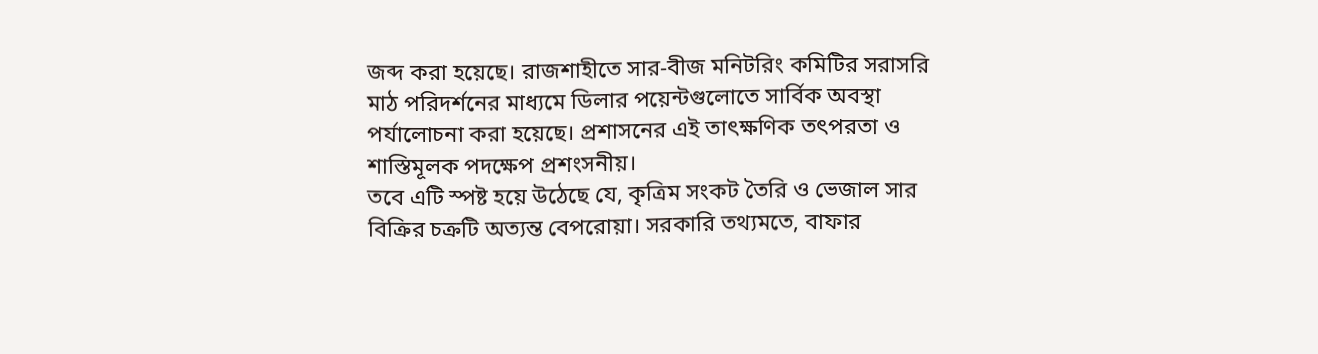জব্দ করা হয়েছে। রাজশাহীতে সার-বীজ মনিটরিং কমিটির সরাসরি মাঠ পরিদর্শনের মাধ্যমে ডিলার পয়েন্টগুলোতে সার্বিক অবস্থা পর্যালোচনা করা হয়েছে। প্রশাসনের এই তাৎক্ষণিক তৎপরতা ও শাস্তিমূলক পদক্ষেপ প্রশংসনীয়।
তবে এটি স্পষ্ট হয়ে উঠেছে যে, কৃত্রিম সংকট তৈরি ও ভেজাল সার বিক্রির চক্রটি অত্যন্ত বেপরোয়া। সরকারি তথ্যমতে, বাফার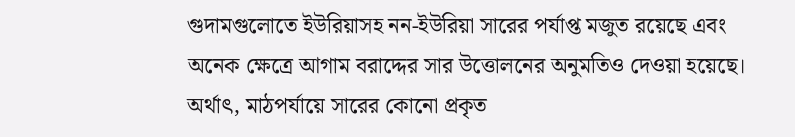গুদামগুলোতে ইউরিয়াসহ নন-ইউরিয়া সারের পর্যাপ্ত মজুত রয়েছে এবং অনেক ক্ষেত্রে আগাম বরাদ্দের সার উত্তোলনের অনুমতিও দেওয়া হয়েছে। অর্থাৎ, মাঠপর্যায়ে সারের কোনো প্রকৃত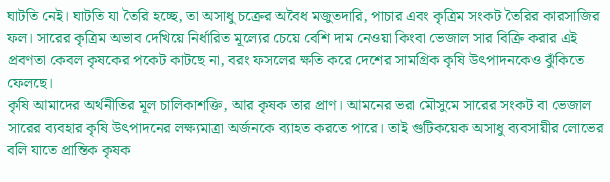ঘাটতি নেই। ঘাটতি যা তৈরি হচ্ছে, তা অসাধু চক্রের অবৈধ মজুতদারি, পাচার এবং কৃত্রিম সংকট তৈরির কারসাজির ফল। সারের কৃত্রিম অভাব দেখিয়ে নির্ধারিত মূল্যের চেয়ে বেশি দাম নেওয়া কিংবা ভেজাল সার বিক্রি করার এই প্রবণতা কেবল কৃষকের পকেট কাটছে না, বরং ফসলের ক্ষতি করে দেশের সামগ্রিক কৃষি উৎপাদনকেও ঝুঁকিতে ফেলছে।
কৃষি আমাদের অর্থনীতির মূল চালিকাশক্তি, আর কৃষক তার প্রাণ। আমনের ভরা মৌসুমে সারের সংকট বা ভেজাল সারের ব্যবহার কৃষি উৎপাদনের লক্ষ্যমাত্রা অর্জনকে ব্যাহত করতে পারে। তাই গুটিকয়েক অসাধু ব্যবসায়ীর লোভের বলি যাতে প্রান্তিক কৃষক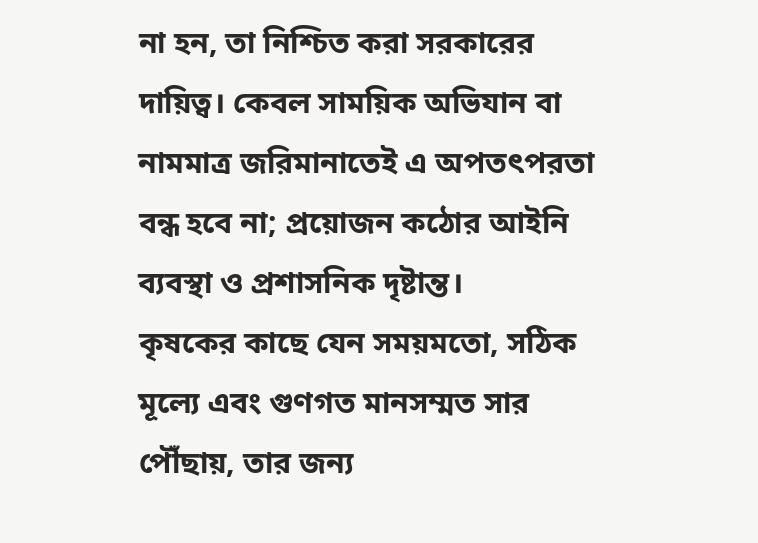না হন, তা নিশ্চিত করা সরকারের দায়িত্ব। কেবল সাময়িক অভিযান বা নামমাত্র জরিমানাতেই এ অপতৎপরতা বন্ধ হবে না; প্রয়োজন কঠোর আইনি ব্যবস্থা ও প্রশাসনিক দৃষ্টান্ত।
কৃষকের কাছে যেন সময়মতো, সঠিক মূল্যে এবং গুণগত মানসম্মত সার পৌঁছায়, তার জন্য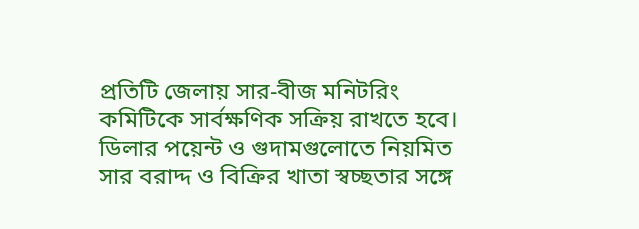প্রতিটি জেলায় সার-বীজ মনিটরিং কমিটিকে সার্বক্ষণিক সক্রিয় রাখতে হবে। ডিলার পয়েন্ট ও গুদামগুলোতে নিয়মিত সার বরাদ্দ ও বিক্রির খাতা স্বচ্ছতার সঙ্গে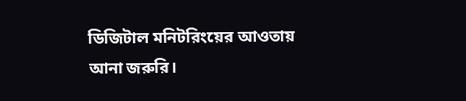ডিজিটাল মনিটরিংয়ের আওতায় আনা জরুরি।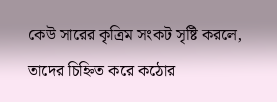কেউ সারের কৃত্রিম সংকট সৃষ্টি করলে, তাদের চিহ্নিত করে কঠোর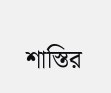শাস্তির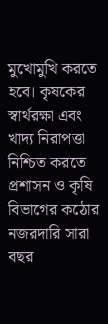মুখোমুখি করতে হবে। কৃষকের স্বার্থরক্ষা এবং খাদ্য নিরাপত্তা নিশ্চিত করতে প্রশাসন ও কৃষি বিভাগের কঠোর নজরদারি সারা বছর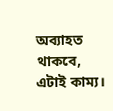অব্যাহত থাকবে, এটাই কাম্য।